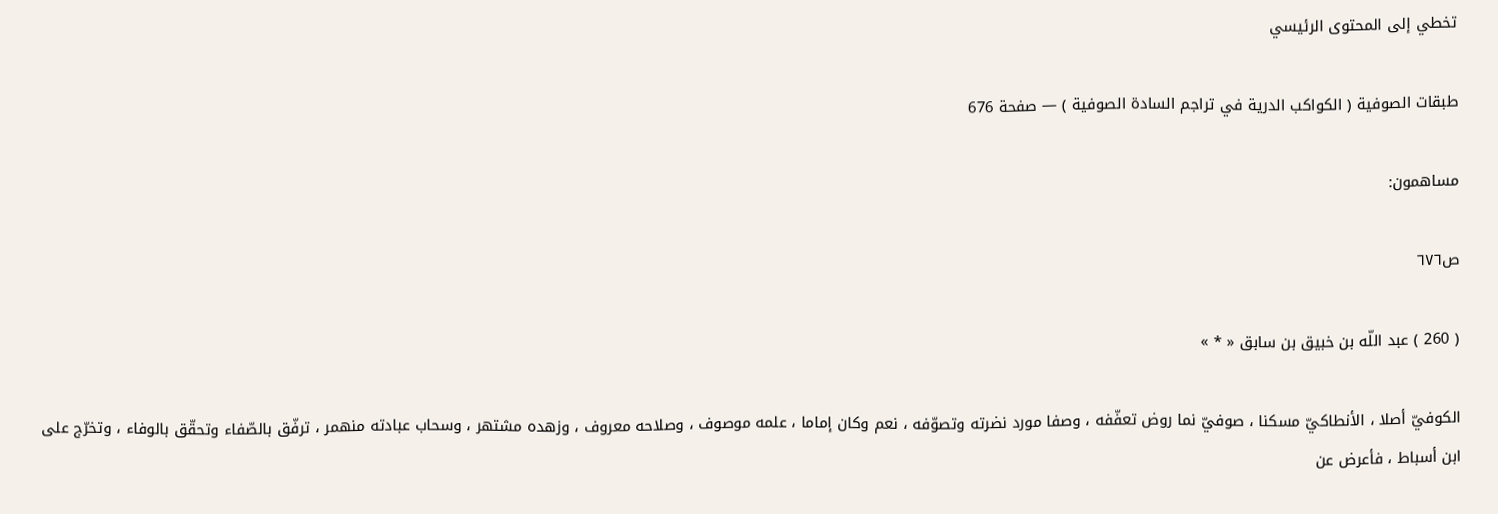تخطي إلى المحتوى الرئيسي

طبقات الصوفية ( الكواكب الدرية في تراجم السادة الصوفية ) — صفحة 676

مساهمون:

ص٦٧٦

( 260 ) عبد اللّه بن خبيق بن سابق « * »

الكوفيّ أصلا ، الأنطاكيّ مسكنا ، صوفيّ نما روض تعفّفه ، وصفا مورد نضرته وتصوّفه ، نعم وكان إماما ، علمه موصوف ، وصلاحه معروف ، وزهده مشتهر ، وسحاب عبادته منهمر ، ترفّق بالصّفاء وتحقّق بالوفاء ، وتخرّج على ابن أسباط ، فأعرض عن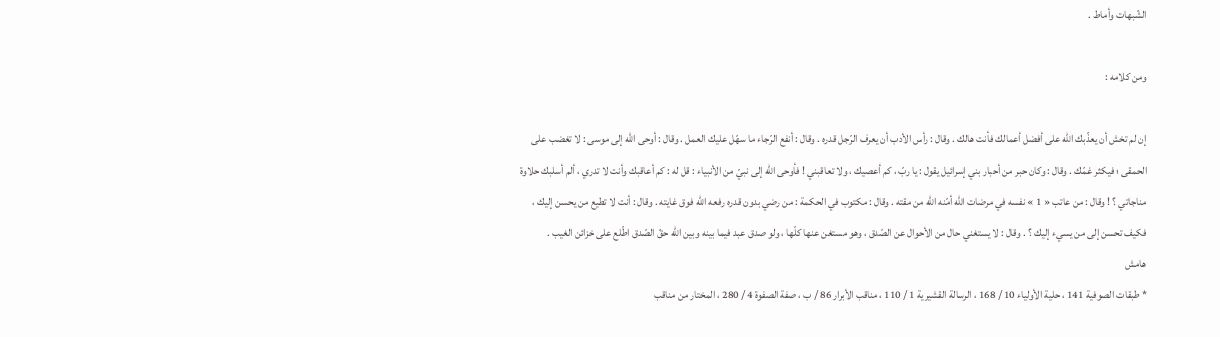الشّبهات وأماط .

ومن كلامه :

إن لم تخش أن يعذّبك اللّه على أفضل أعمالك فأنت هالك . وقال : رأس الأدب أن يعرف الرّجل قدره . وقال : أنفع الرّجاء ما سهّل عليك العمل . وقال : أوحى اللّه إلى موسى : لا تغضب على الحمقى ؛ فيكثر غمّك . وقال : وكان حبر من أحبار بني إسرائيل يقول : يا ربّ ، كم أعصيك ، ولا تعاقبني ! فأوحى اللّه إلى نبيّ من الأنبياء : قل له : كم أعاقبك وأنت لا تدري ، ألم أسلبك حلاوة مناجاتي ؟ ! وقال : من عاتب « 1 » نفسه في مرضات اللّه أمّنه اللّه من مقته . وقال : مكتوب في الحكمة : من رضي بدون قدره رفعه اللّه فوق غايته . وقال : أنت لا تطيع من يحسن إليك ، فكيف تحسن إلى من يسيء إليك ؟ . وقال : لا يستغني حال من الأحوال عن الصّدق ، وهو مستغن عنها كلّها ، ولو صدق عبد فيما بينه وبين اللّه حقّ الصّدق اطّلع على خزائن الغيب .
هامش
* طبقات الصوفية 141 ، حلية الأولياء 10 / 168 ، الرسالة القشيرية 1 / 110 ، مناقب الأبرار 86 / ب ، صفة الصفوة 4 / 280 ، المختار من مناقب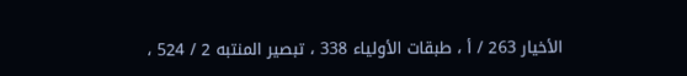الأخيار 263 / أ ، طبقات الأولياء 338 ، تبصير المنتبه 2 / 524 ،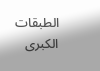الطبقات الكبرى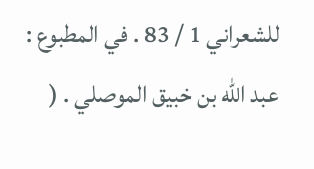للشعراني 1 / 83 . في المطبوع : عبد اللّه بن خبيق الموصلي . (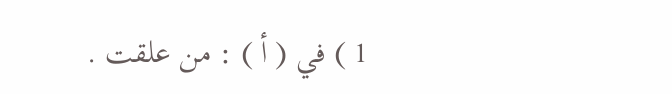1 ) في ( أ ) : من علقت .